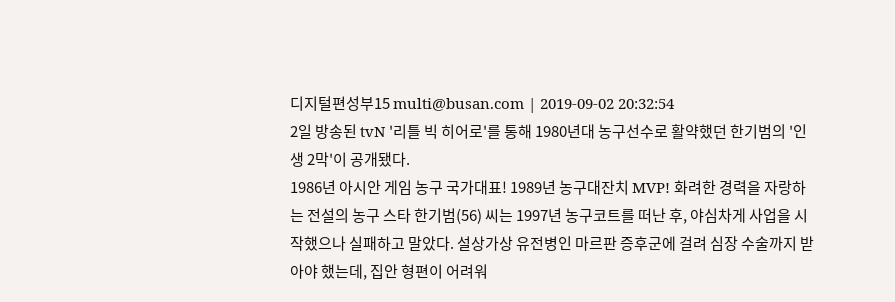디지털편성부15 multi@busan.com | 2019-09-02 20:32:54
2일 방송된 tvN '리틀 빅 히어로'를 통해 1980년대 농구선수로 활약했던 한기범의 '인생 2막'이 공개됐다.
1986년 아시안 게임 농구 국가대표! 1989년 농구대잔치 MVP! 화려한 경력을 자랑하는 전설의 농구 스타 한기범(56) 씨는 1997년 농구코트를 떠난 후, 야심차게 사업을 시작했으나 실패하고 말았다. 설상가상 유전병인 마르판 증후군에 걸려 심장 수술까지 받아야 했는데, 집안 형편이 어려워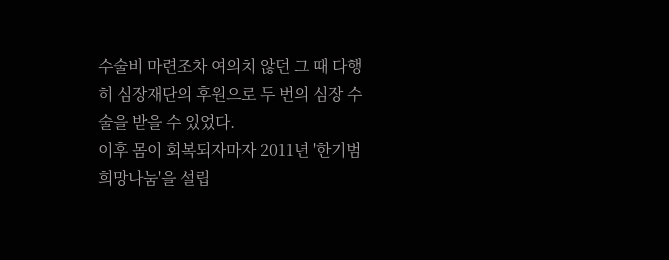수술비 마련조차 여의치 않던 그 때 다행히 심장재단의 후원으로 두 번의 심장 수술을 받을 수 있었다.
이후 몸이 회복되자마자 2011년 '한기범희망나눔'을 설립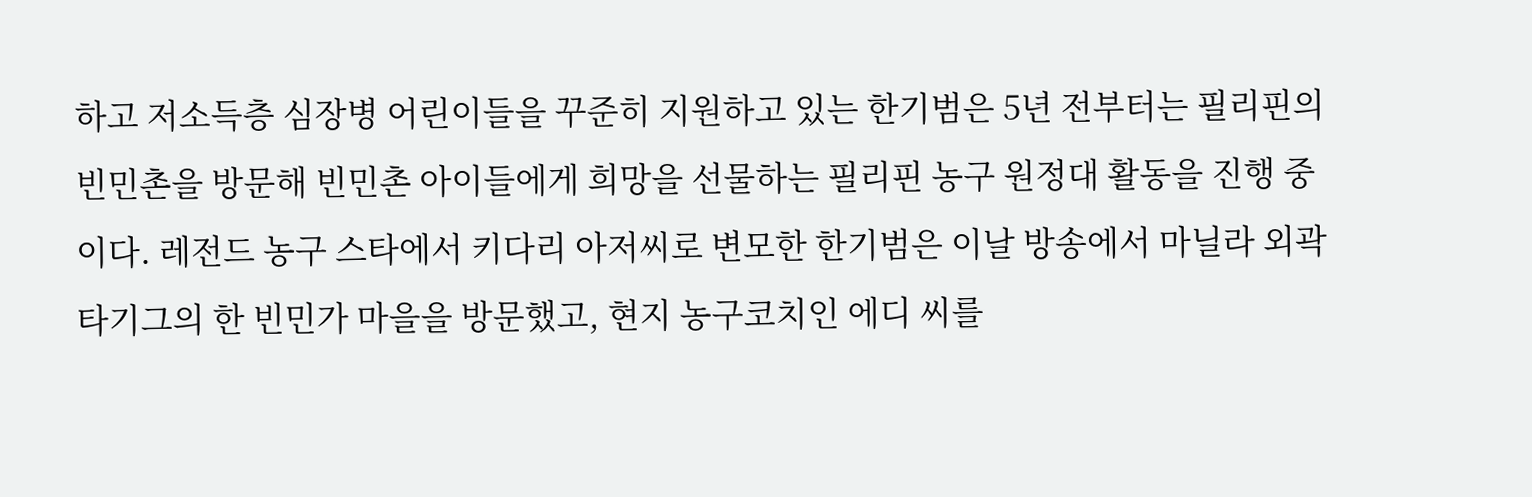하고 저소득층 심장병 어린이들을 꾸준히 지원하고 있는 한기범은 5년 전부터는 필리핀의 빈민촌을 방문해 빈민촌 아이들에게 희망을 선물하는 필리핀 농구 원정대 활동을 진행 중이다. 레전드 농구 스타에서 키다리 아저씨로 변모한 한기범은 이날 방송에서 마닐라 외곽 타기그의 한 빈민가 마을을 방문했고, 현지 농구코치인 에디 씨를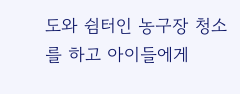도와 쉼터인 농구장 청소를 하고 아이들에게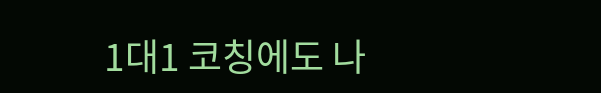1대1 코칭에도 나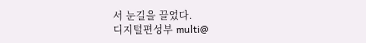서 눈길을 끌었다.
디지털편성부 multi@